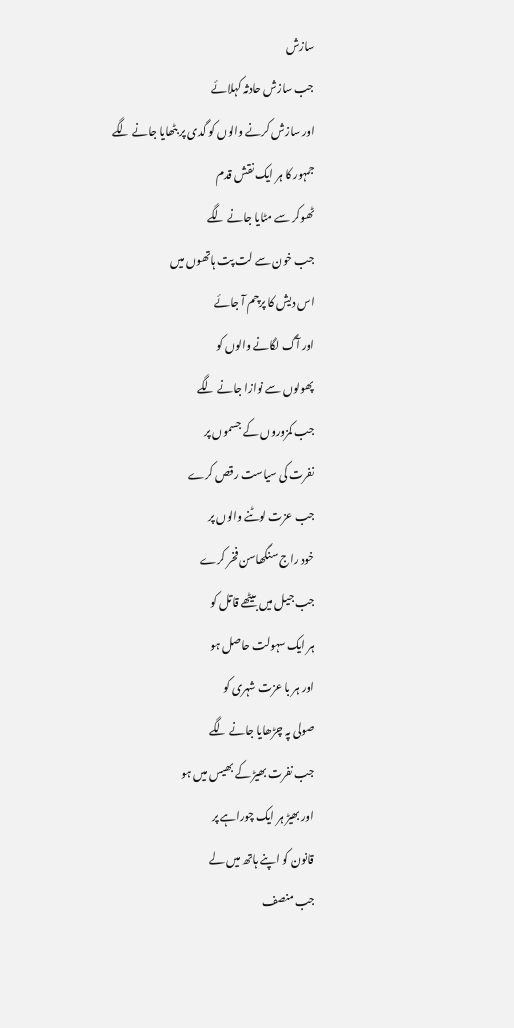سازش
جب سازش حادثہ کہلائے
اور سازش کرنے والوں کو گدی پر بٹھایا جانے لگے
جمہور کا ہر ایک نقش قدم
ٹھوکر سے مٹایا جانے لگے
جب خون سے لت پت ہاتھوں میں
اس دیش کا پرچم آ جائے
اور آگ لگانے والوں کو
پھولوں سے نوازا جانے لگے
جب کمزوروں کے جسموں پر
نفرت کی سیاست رقص کرے
جب عزت لوٹنے والوں پر
خود راج سنگھاسن فخر کرے
جب جیل میں بیٹھے قاتل کو
ہر ایک سہولت حاصل ہو
اور ہر با عزت شہری کو
صولی پہ چڑھایا جانے لگے
جب نفرت بھیڑ کے بھیس میں ہو
اور بھیڑ ہر ایک چوراہے پر
قانون کو اپنے ہاتھ میں لے
جب منصف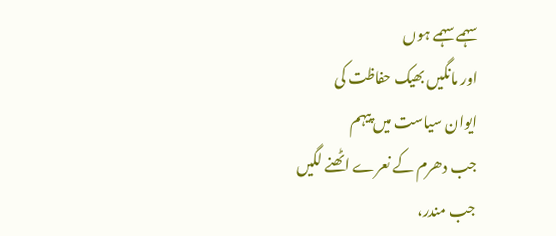سہمے سہمے ہوں
اور مانگیں بھیک حفاظت کی
ایوان سیاست میں پیہم
جب دھرم کے نعرے اٹھنے لگیں
جب مندر،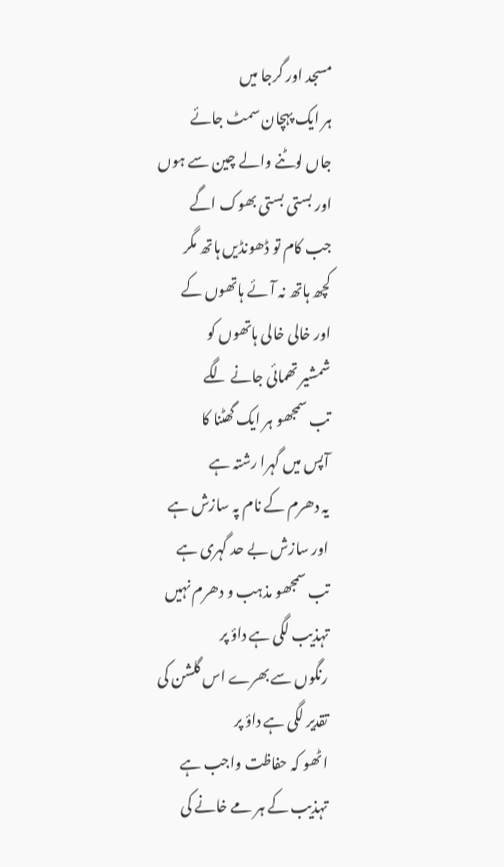مسجد اور گرجا میں
ہر ایک پہچان سمٹ جائے
جاں لوٹنے والے چین سے ہوں
اور بستی بستی بھوک اگے
جب کام تو ڈھونڈیں ہاتھ مگر
کچھ ہاتھ نہ آئے ہاتھوں کے
اور خالی خالی ہاتھوں کو
شمشیر تھمائی جانے لگے
تب سمجھو ہر ایک گھٹنا کا
آپس میں گہرا رشتہ ہے
یہ دھرم کے نام پہ سازش ہے
اور سازش بے حد گہری ہے
تب سمجھو مذہب و دھرم نہیں
تہذیب لگی ہے داؤ پر
رنگوں سے بھرے اس گلشن کی
تقدیر لگی ہے داؤ پر
اٹھو کہ حفاظت واجب ہے
تہذیب کے ہر مے خانے کی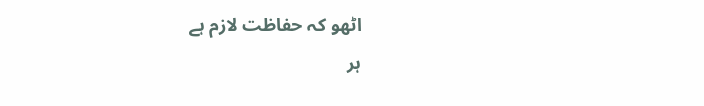اٹھو کہ حفاظت لازم ہے
ہر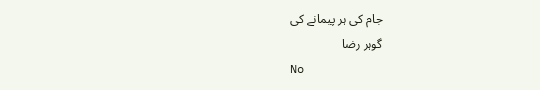جام کی ہر پیمانے کی
گوہر رضا
No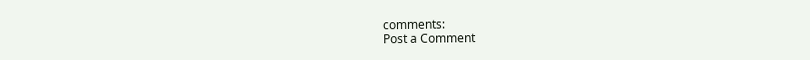comments:
Post a Comment